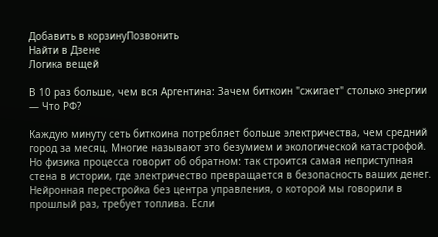Добавить в корзинуПозвонить
Найти в Дзене
Логика вещей

В 10 раз больше, чем вся Аргентина: Зачем биткоин "сжигает" столько энергии — Что РФ?

Каждую минуту сеть биткоина потребляет больше электричества, чем средний город за месяц. Многие называют это безумием и экологической катастрофой. Но физика процесса говорит об обратном: так строится самая неприступная стена в истории, где электричество превращается в безопасность ваших денег. Нейронная перестройка без центра управления, о которой мы говорили в прошлый раз, требует топлива. Если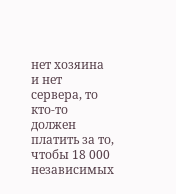нет хозяина и нет сервера, то кто-то должен платить за то, чтобы 18 000 независимых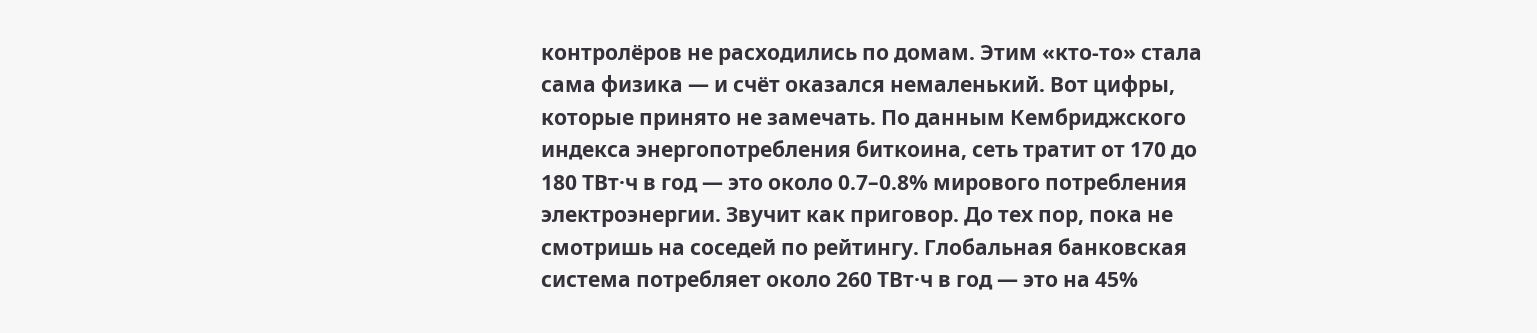контролёров не расходились по домам. Этим «кто-то» стала сама физика — и счёт оказался немаленький. Вот цифры, которые принято не замечать. По данным Кембриджского индекса энергопотребления биткоина, сеть тратит от 170 до 180 ТВт·ч в год — это около 0.7–0.8% мирового потребления электроэнергии. Звучит как приговор. До тех пор, пока не смотришь на соседей по рейтингу. Глобальная банковская система потребляет около 260 ТВт·ч в год — это на 45%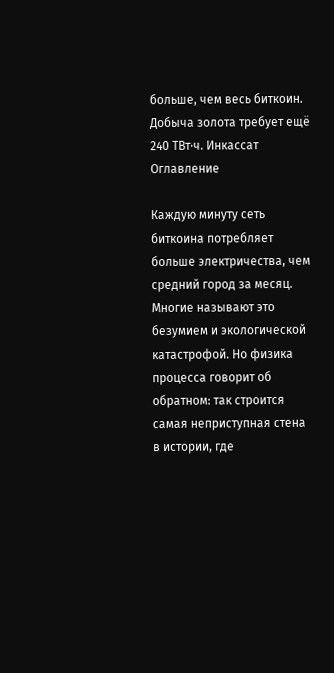больше, чем весь биткоин. Добыча золота требует ещё 240 ТВт·ч. Инкассат
Оглавление

Каждую минуту сеть биткоина потребляет больше электричества, чем средний город за месяц. Многие называют это безумием и экологической катастрофой. Но физика процесса говорит об обратном: так строится самая неприступная стена в истории, где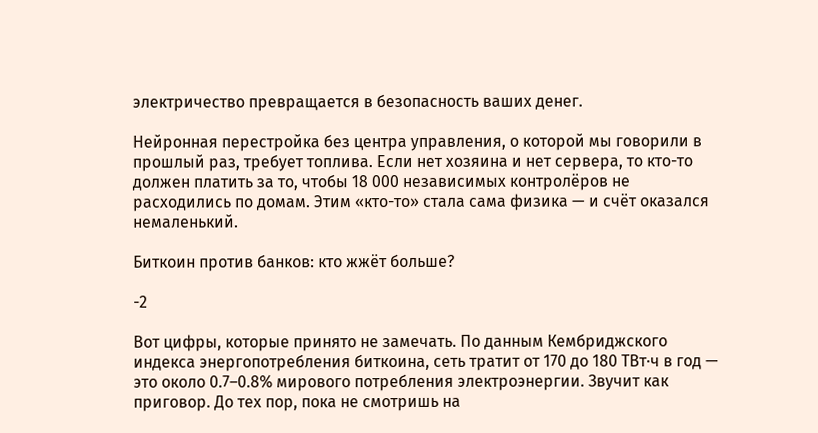электричество превращается в безопасность ваших денег.

Нейронная перестройка без центра управления, о которой мы говорили в прошлый раз, требует топлива. Если нет хозяина и нет сервера, то кто-то должен платить за то, чтобы 18 000 независимых контролёров не расходились по домам. Этим «кто-то» стала сама физика — и счёт оказался немаленький.

Биткоин против банков: кто жжёт больше?

-2

Вот цифры, которые принято не замечать. По данным Кембриджского индекса энергопотребления биткоина, сеть тратит от 170 до 180 ТВт·ч в год — это около 0.7–0.8% мирового потребления электроэнергии. Звучит как приговор. До тех пор, пока не смотришь на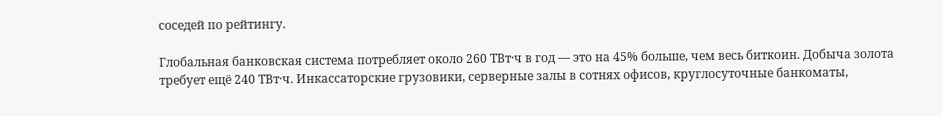соседей по рейтингу.

Глобальная банковская система потребляет около 260 ТВт·ч в год — это на 45% больше, чем весь биткоин. Добыча золота требует ещё 240 ТВт·ч. Инкассаторские грузовики, серверные залы в сотнях офисов, круглосуточные банкоматы,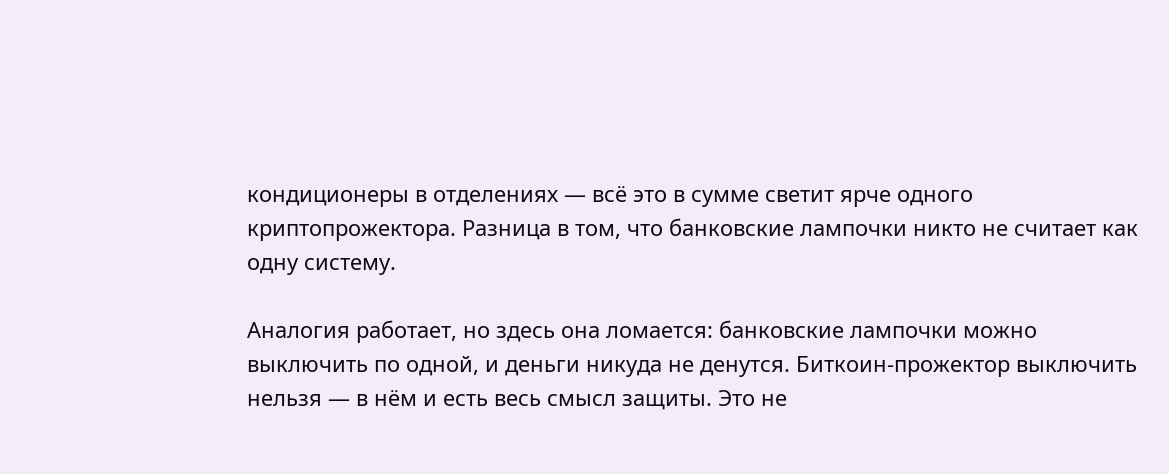кондиционеры в отделениях — всё это в сумме светит ярче одного криптопрожектора. Разница в том, что банковские лампочки никто не считает как одну систему.

Аналогия работает, но здесь она ломается: банковские лампочки можно выключить по одной, и деньги никуда не денутся. Биткоин-прожектор выключить нельзя — в нём и есть весь смысл защиты. Это не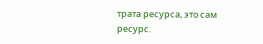трата ресурса, это сам ресурс.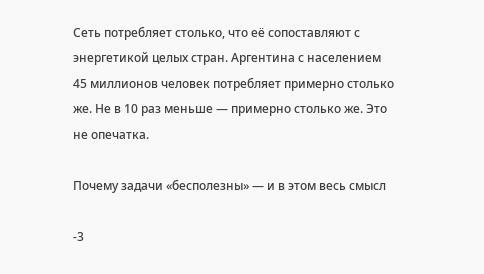Сеть потребляет столько, что её сопоставляют с энергетикой целых стран. Аргентина с населением 45 миллионов человек потребляет примерно столько же. Не в 10 раз меньше — примерно столько же. Это не опечатка.

Почему задачи «бесполезны» — и в этом весь смысл

-3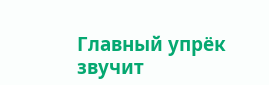Главный упрёк звучит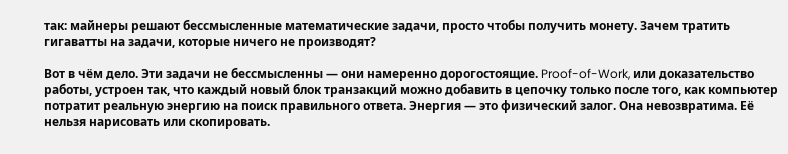так: майнеры решают бессмысленные математические задачи, просто чтобы получить монету. Зачем тратить гигаватты на задачи, которые ничего не производят?

Вот в чём дело. Эти задачи не бессмысленны — они намеренно дорогостоящие. Proof-of-Work, или доказательство работы, устроен так, что каждый новый блок транзакций можно добавить в цепочку только после того, как компьютер потратит реальную энергию на поиск правильного ответа. Энергия — это физический залог. Она невозвратима. Её нельзя нарисовать или скопировать.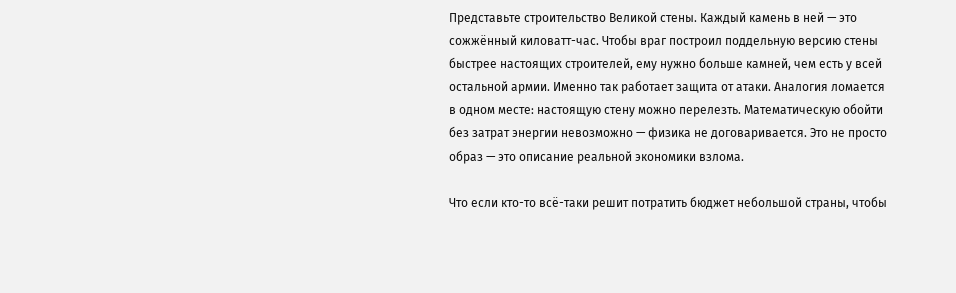Представьте строительство Великой стены. Каждый камень в ней — это сожжённый киловатт-час. Чтобы враг построил поддельную версию стены быстрее настоящих строителей, ему нужно больше камней, чем есть у всей остальной армии. Именно так работает защита от атаки. Аналогия ломается в одном месте: настоящую стену можно перелезть. Математическую обойти без затрат энергии невозможно — физика не договаривается. Это не просто образ — это описание реальной экономики взлома.

Что если кто-то всё-таки решит потратить бюджет небольшой страны, чтобы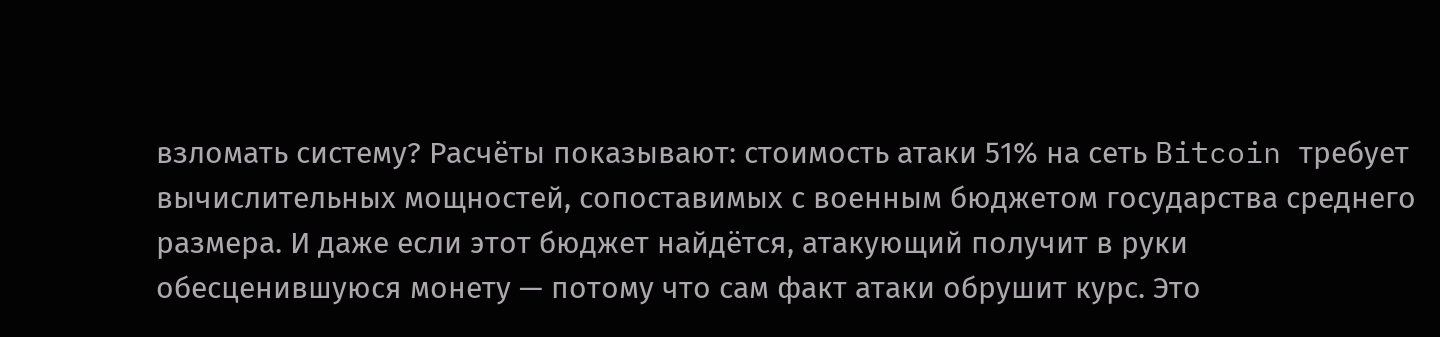взломать систему? Расчёты показывают: стоимость атаки 51% на сеть Bitcoin требует вычислительных мощностей, сопоставимых с военным бюджетом государства среднего размера. И даже если этот бюджет найдётся, атакующий получит в руки обесценившуюся монету — потому что сам факт атаки обрушит курс. Это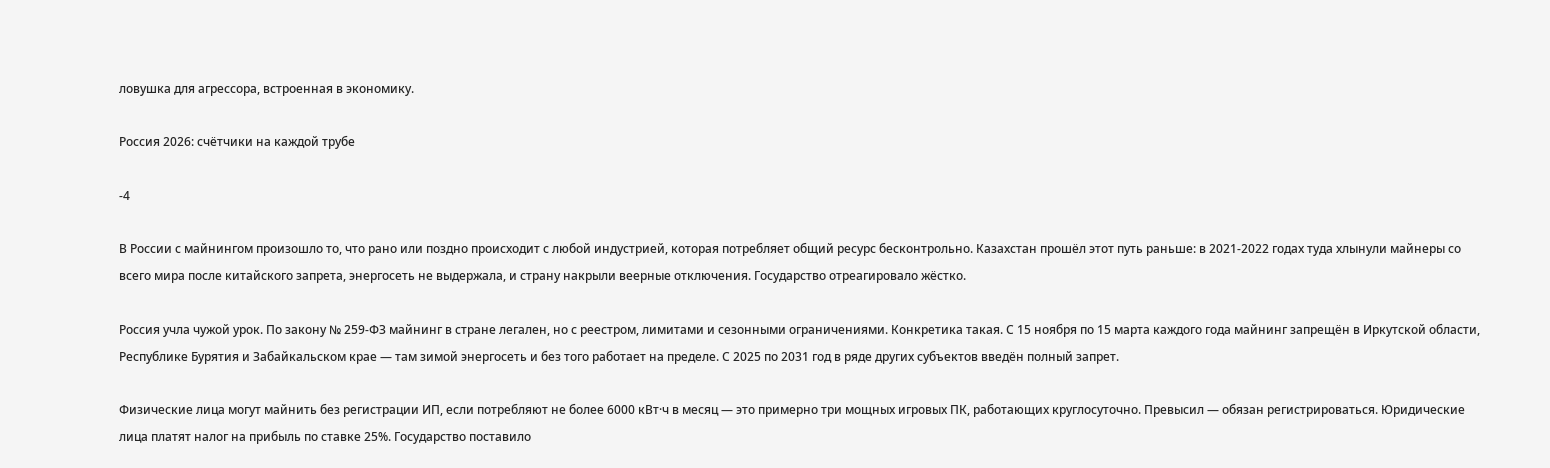ловушка для агрессора, встроенная в экономику.

Россия 2026: счётчики на каждой трубе

-4

В России с майнингом произошло то, что рано или поздно происходит с любой индустрией, которая потребляет общий ресурс бесконтрольно. Казахстан прошёл этот путь раньше: в 2021-2022 годах туда хлынули майнеры со всего мира после китайского запрета, энергосеть не выдержала, и страну накрыли веерные отключения. Государство отреагировало жёстко.

Россия учла чужой урок. По закону № 259-ФЗ майнинг в стране легален, но с реестром, лимитами и сезонными ограничениями. Конкретика такая. С 15 ноября по 15 марта каждого года майнинг запрещён в Иркутской области, Республике Бурятия и Забайкальском крае — там зимой энергосеть и без того работает на пределе. С 2025 по 2031 год в ряде других субъектов введён полный запрет.

Физические лица могут майнить без регистрации ИП, если потребляют не более 6000 кВт·ч в месяц — это примерно три мощных игровых ПК, работающих круглосуточно. Превысил — обязан регистрироваться. Юридические лица платят налог на прибыль по ставке 25%. Государство поставило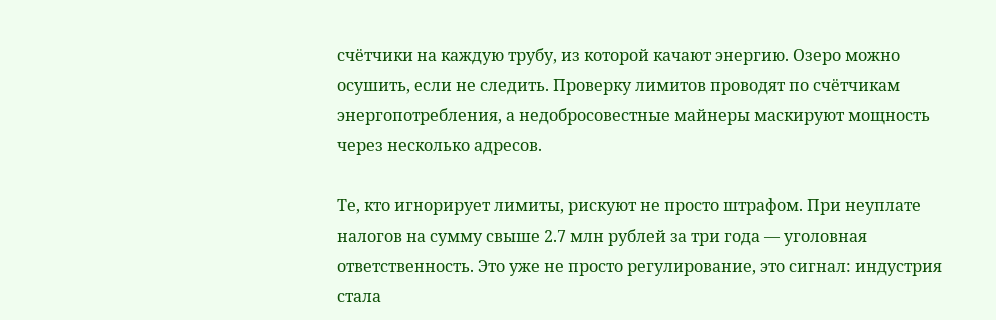счётчики на каждую трубу, из которой качают энергию. Озеро можно осушить, если не следить. Проверку лимитов проводят по счётчикам энергопотребления, а недобросовестные майнеры маскируют мощность через несколько адресов.

Те, кто игнорирует лимиты, рискуют не просто штрафом. При неуплате налогов на сумму свыше 2.7 млн рублей за три года — уголовная ответственность. Это уже не просто регулирование, это сигнал: индустрия стала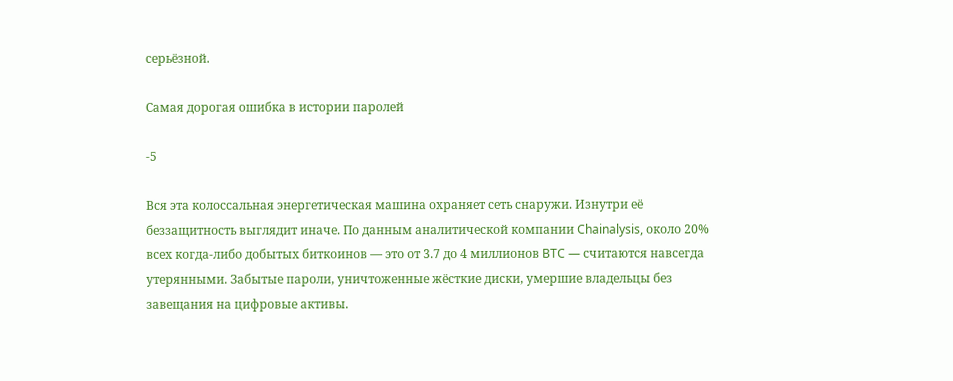серьёзной.

Самая дорогая ошибка в истории паролей

-5

Вся эта колоссальная энергетическая машина охраняет сеть снаружи. Изнутри её беззащитность выглядит иначе. По данным аналитической компании Chainalysis, около 20% всех когда-либо добытых биткоинов — это от 3.7 до 4 миллионов BTC — считаются навсегда утерянными. Забытые пароли, уничтоженные жёсткие диски, умершие владельцы без завещания на цифровые активы.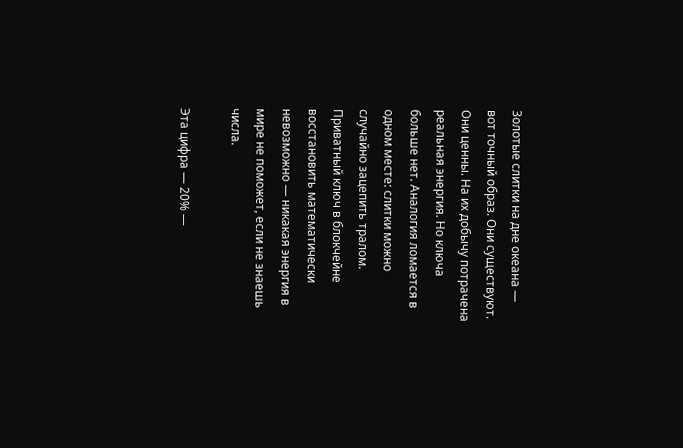Золотые слитки на дне океана — вот точный образ. Они существуют. Они ценны. На их добычу потрачена реальная энергия. Но ключа больше нет. Аналогия ломается в одном месте: слитки можно случайно зацепить тралом. Приватный ключ в блокчейне восстановить математически невозможно — никакая энергия в мире не поможет, если не знаешь числа.

Эта цифра — 20% —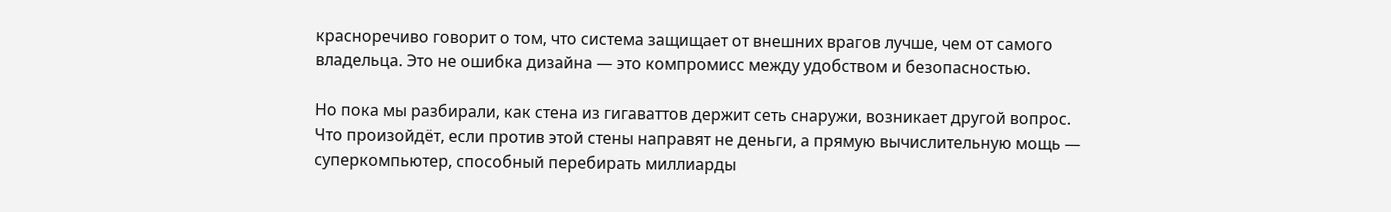красноречиво говорит о том, что система защищает от внешних врагов лучше, чем от самого владельца. Это не ошибка дизайна — это компромисс между удобством и безопасностью.

Но пока мы разбирали, как стена из гигаваттов держит сеть снаружи, возникает другой вопрос. Что произойдёт, если против этой стены направят не деньги, а прямую вычислительную мощь — суперкомпьютер, способный перебирать миллиарды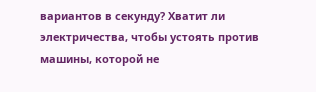вариантов в секунду? Хватит ли электричества, чтобы устоять против машины, которой не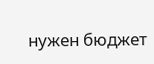нужен бюджет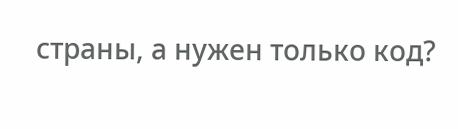страны, а нужен только код?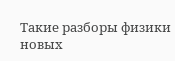Такие разборы физики новых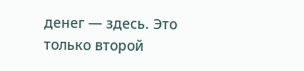денег — здесь. Это только второй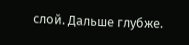слой. Дальше глубже.